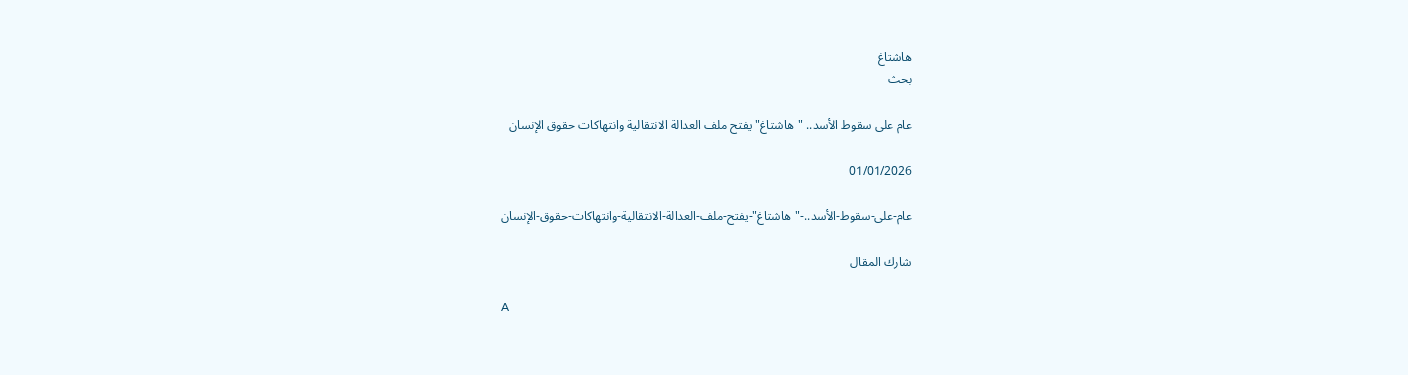هاشتاغ
بحث

عام على سقوط الأسد.. "هاشتاغ" يفتح ملف العدالة الانتقالية وانتهاكات حقوق الإنسان

01/01/2026

عام-على-سقوط-الأسد..-"هاشتاغ"-يفتح-ملف-العدالة-الانتقالية-وانتهاكات-حقوق-الإنسان

شارك المقال

A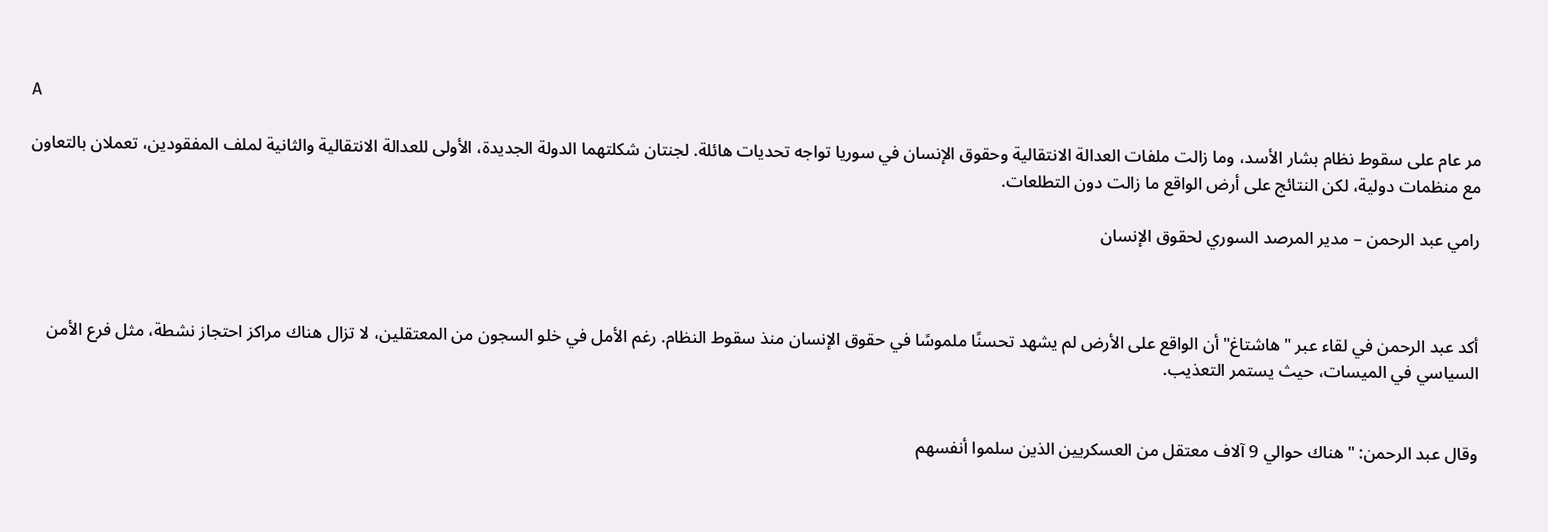A

مر عام على سقوط نظام بشار الأسد، وما زالت ملفات العدالة الانتقالية وحقوق الإنسان في سوريا تواجه تحديات هائلة. لجنتان شكلتهما الدولة الجديدة، الأولى للعدالة الانتقالية والثانية لملف المفقودين، تعملان بالتعاون مع منظمات دولية، لكن النتائج على أرض الواقع ما زالت دون التطلعات.

رامي عبد الرحمن – مدير المرصد السوري لحقوق الإنسان



أكد عبد الرحمن في لقاء عبر "هاشتاغ" أن الواقع على الأرض لم يشهد تحسنًا ملموسًا في حقوق الإنسان منذ سقوط النظام. رغم الأمل في خلو السجون من المعتقلين، لا تزال هناك مراكز احتجاز نشطة، مثل فرع الأمن السياسي في الميسات، حيث يستمر التعذيب.


وقال عبد الرحمن: "هناك حوالي 9 آلاف معتقل من العسكريين الذين سلموا أنفسهم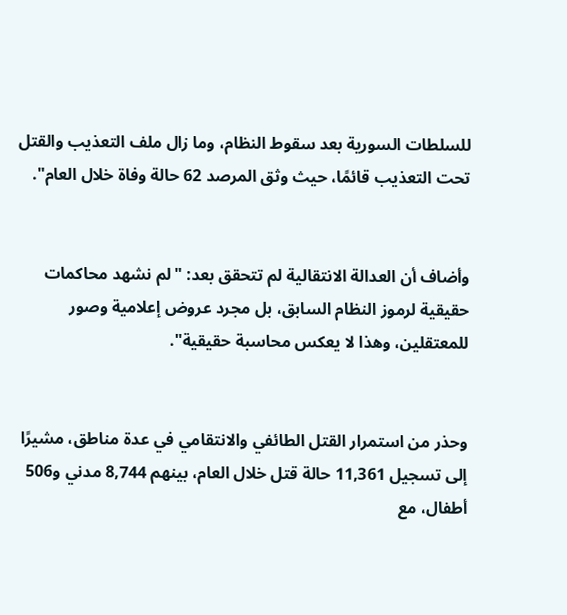للسلطات السورية بعد سقوط النظام، وما زال ملف التعذيب والقتل تحت التعذيب قائمًا، حيث وثق المرصد 62 حالة وفاة خلال العام".


وأضاف أن العدالة الانتقالية لم تتحقق بعد: "لم نشهد محاكمات حقيقية لرموز النظام السابق، بل مجرد عروض إعلامية وصور للمعتقلين، وهذا لا يعكس محاسبة حقيقية".


وحذر من استمرار القتل الطائفي والانتقامي في عدة مناطق، مشيرًا إلى تسجيل 11,361 حالة قتل خلال العام، بينهم 8,744 مدني و506 أطفال، مع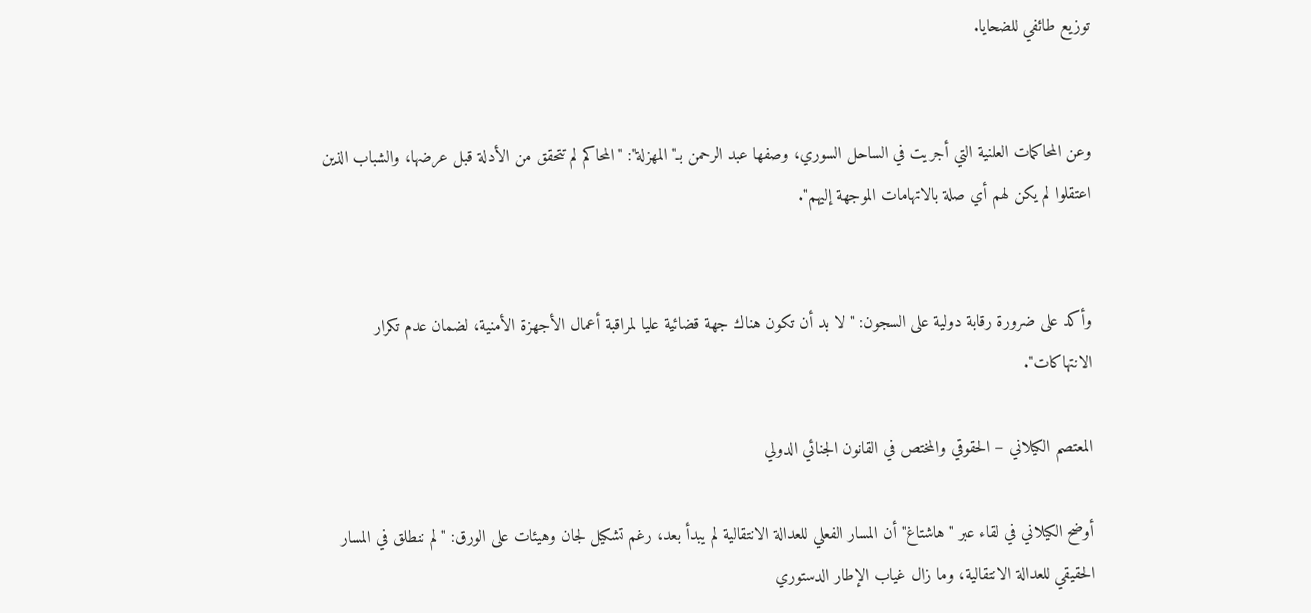توزيع طائفي للضحايا.


وعن المحاكمات العلنية التي أجريت في الساحل السوري، وصفها عبد الرحمن بـ"المهزلة": "المحاكم لم تتحقق من الأدلة قبل عرضها، والشباب الذين اعتقلوا لم يكن لهم أي صلة بالاتهامات الموجهة إليهم".


وأكد على ضرورة رقابة دولية على السجون: "لا بد أن تكون هناك جهة قضائية عليا لمراقبة أعمال الأجهزة الأمنية، لضمان عدم تكرار الانتهاكات".

المعتصم الكيلاني – الحقوقي والمختص في القانون الجنائي الدولي

أوضح الكيلاني في لقاء عبر "هاشتاغ" أن المسار الفعلي للعدالة الانتقالية لم يبدأ بعد، رغم تشكيل لجان وهيئات على الورق: "لم ننطلق في المسار الحقيقي للعدالة الانتقالية، وما زال غياب الإطار الدستوري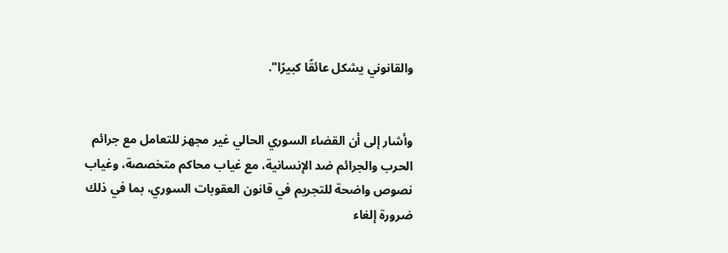والقانوني يشكل عائقًا كبيرًا".


وأشار إلى أن القضاء السوري الحالي غير مجهز للتعامل مع جرائم الحرب والجرائم ضد الإنسانية، مع غياب محاكم متخصصة، وغياب نصوص واضحة للتجريم في قانون العقوبات السوري، بما في ذلك ضرورة إلغاء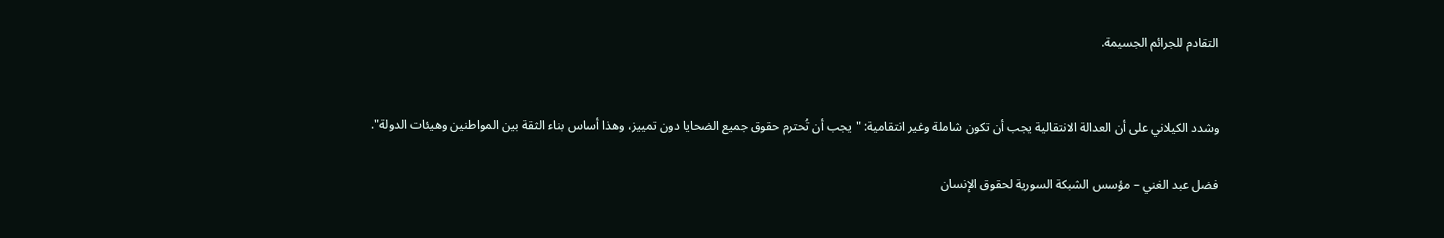التقادم للجرائم الجسيمة.


وشدد الكيلاني على أن العدالة الانتقالية يجب أن تكون شاملة وغير انتقامية: "يجب أن تُحترم حقوق جميع الضحايا دون تمييز، وهذا أساس بناء الثقة بين المواطنين وهيئات الدولة".

فضل عبد الغني – مؤسس الشبكة السورية لحقوق الإنسان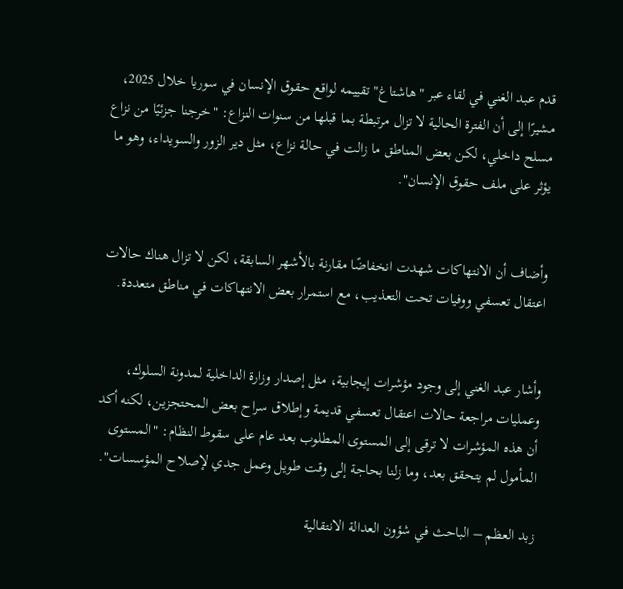قدم عبد الغني في لقاء عبر "هاشتاغ" تقييمه لواقع حقوق الإنسان في سوريا خلال 2025، مشيرًا إلى أن الفترة الحالية لا تزال مرتبطة بما قبلها من سنوات النزاع: "خرجنا جزئيًا من نزاع مسلح داخلي، لكن بعض المناطق ما زالت في حالة نزاع، مثل دير الزور والسويداء، وهو ما يؤثر على ملف حقوق الإنسان".


وأضاف أن الانتهاكات شهدت انخفاضًا مقارنة بالأشهر السابقة، لكن لا تزال هناك حالات اعتقال تعسفي ووفيات تحت التعذيب، مع استمرار بعض الانتهاكات في مناطق متعددة.


وأشار عبد الغني إلى وجود مؤشرات إيجابية، مثل إصدار وزارة الداخلية لمدونة السلوك، وعمليات مراجعة حالات اعتقال تعسفي قديمة وإطلاق سراح بعض المحتجزين، لكنه أكد أن هذه المؤشرات لا ترقى إلى المستوى المطلوب بعد عام على سقوط النظام: "المستوى المأمول لم يتحقق بعد، وما زلنا بحاجة إلى وقت طويل وعمل جدي لإصلاح المؤسسات".

زبد العظم – الباحث في شؤون العدالة الانتقالية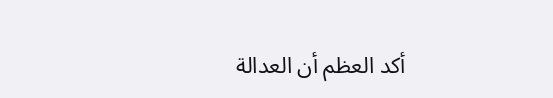أكد العظم أن العدالة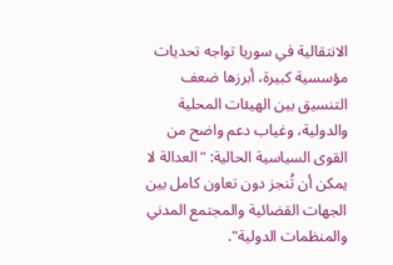الانتقالية في سوريا تواجه تحديات مؤسسية كبيرة، أبرزها ضعف التنسيق بين الهيئات المحلية والدولية، وغياب دعم واضح من القوى السياسية الحالية: "العدالة لا يمكن أن تُنجز دون تعاون كامل بين الجهات القضائية والمجتمع المدني والمنظمات الدولية".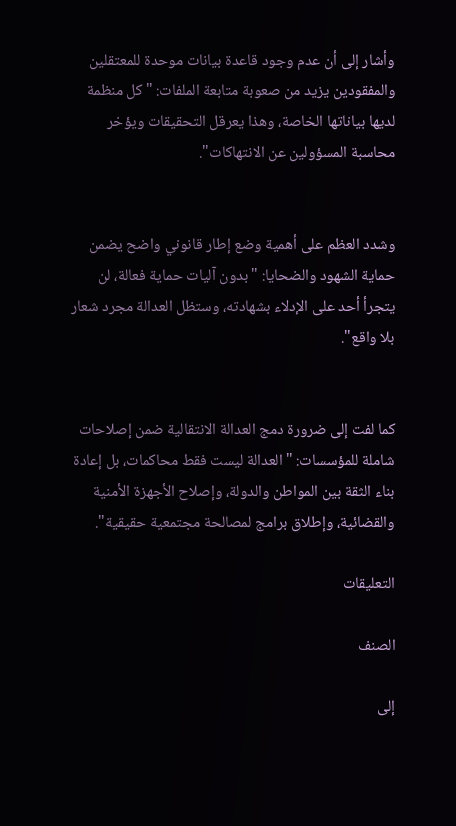وأشار إلى أن عدم وجود قاعدة بيانات موحدة للمعتقلين والمفقودين يزيد من صعوبة متابعة الملفات: "كل منظمة لديها بياناتها الخاصة، وهذا يعرقل التحقيقات ويؤخر محاسبة المسؤولين عن الانتهاكات".


وشدد العظم على أهمية وضع إطار قانوني واضح يضمن حماية الشهود والضحايا: "بدون آليات حماية فعالة، لن يتجرأ أحد على الإدلاء بشهادته، وستظل العدالة مجرد شعار بلا واقع".


كما لفت إلى ضرورة دمج العدالة الانتقالية ضمن إصلاحات شاملة للمؤسسات: "العدالة ليست فقط محاكمات، بل إعادة بناء الثقة بين المواطن والدولة، وإصلاح الأجهزة الأمنية والقضائية، وإطلاق برامج لمصالحة مجتمعية حقيقية".

التعليقات

الصنف

إلى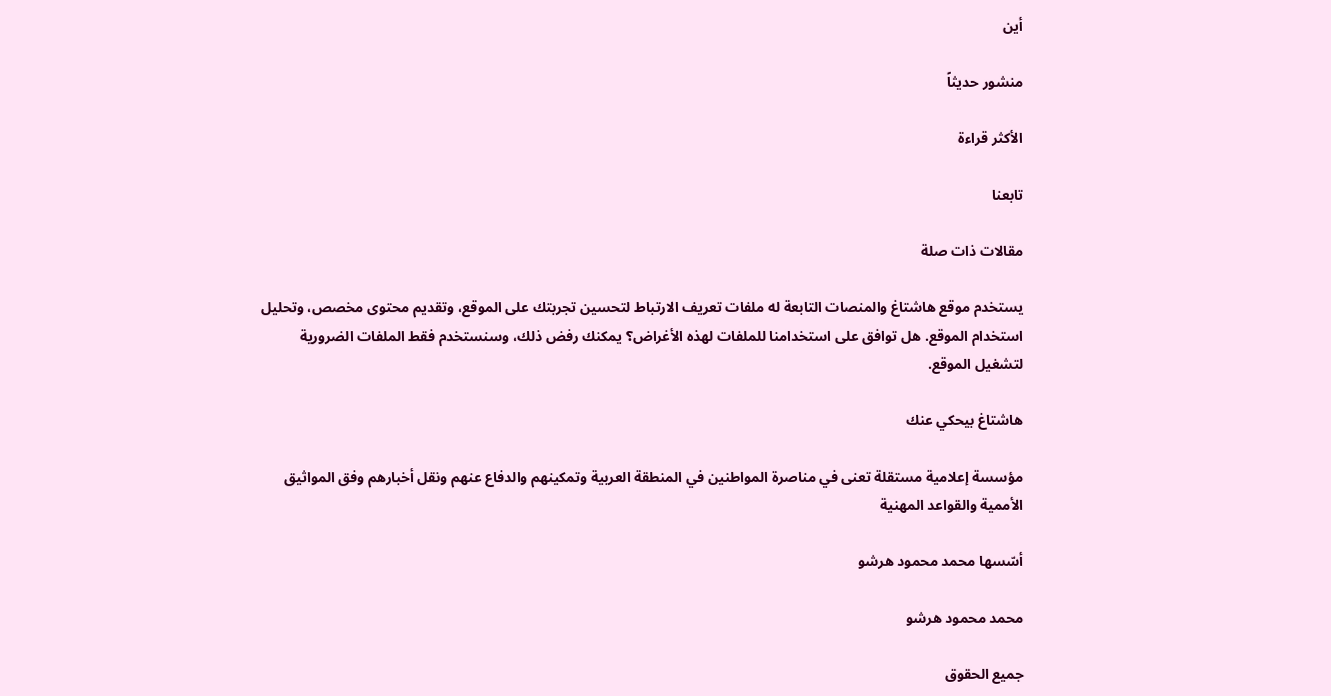أين

منشور حديثاً

الأكثر قراءة

تابعنا

مقالات ذات صلة

يستخدم موقع هاشتاغ والمنصات التابعة له ملفات تعريف الارتباط لتحسين تجربتك على الموقع، وتقديم محتوى مخصص، وتحليل استخدام الموقع. هل توافق على استخدامنا للملفات لهذه الأغراض؟ يمكنك رفض ذلك، وسنستخدم فقط الملفات الضرورية لتشغيل الموقع.

هاشتاغ بيحكي عنك

مؤسسة إعلامية مستقلة تعنى في مناصرة المواطنين في المنطقة العربية وتمكينهم والدفاع عنهم ونقل أخبارهم وفق المواثيق الأممية والقواعد المهنية

أسّسها محمد محمود هرشو

محمد محمود هرشو

جميع الحقوق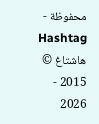محفوظة - Hashtag هاشتاغ © 2015 - 2026